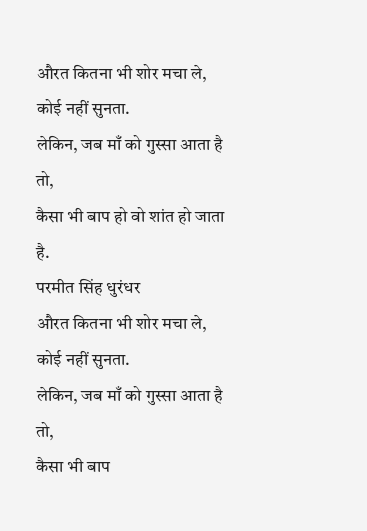औरत कितना भी शोर मचा ले,
कोई नहीं सुनता.
लेकिन, जब माँ को गुस्सा आता है तो,
कैसा भी बाप हो वो शांत हो जाता है.
परमीत सिंह धुरंधर
औरत कितना भी शोर मचा ले,
कोई नहीं सुनता.
लेकिन, जब माँ को गुस्सा आता है तो,
कैसा भी बाप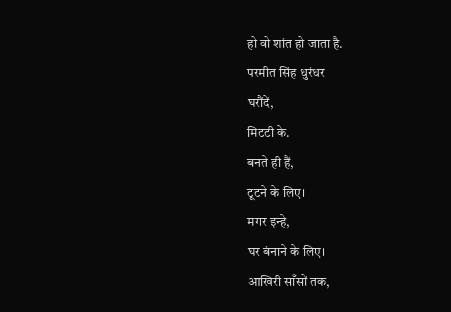हो वो शांत हो जाता है.
परमीत सिंह धुरंधर
घरौंदें,
मिटटी के.
बनते ही हैं,
टूटने के लिए।
मगर इन्हे,
घर बंनाने के लिए।
आखिरी साँसों तक,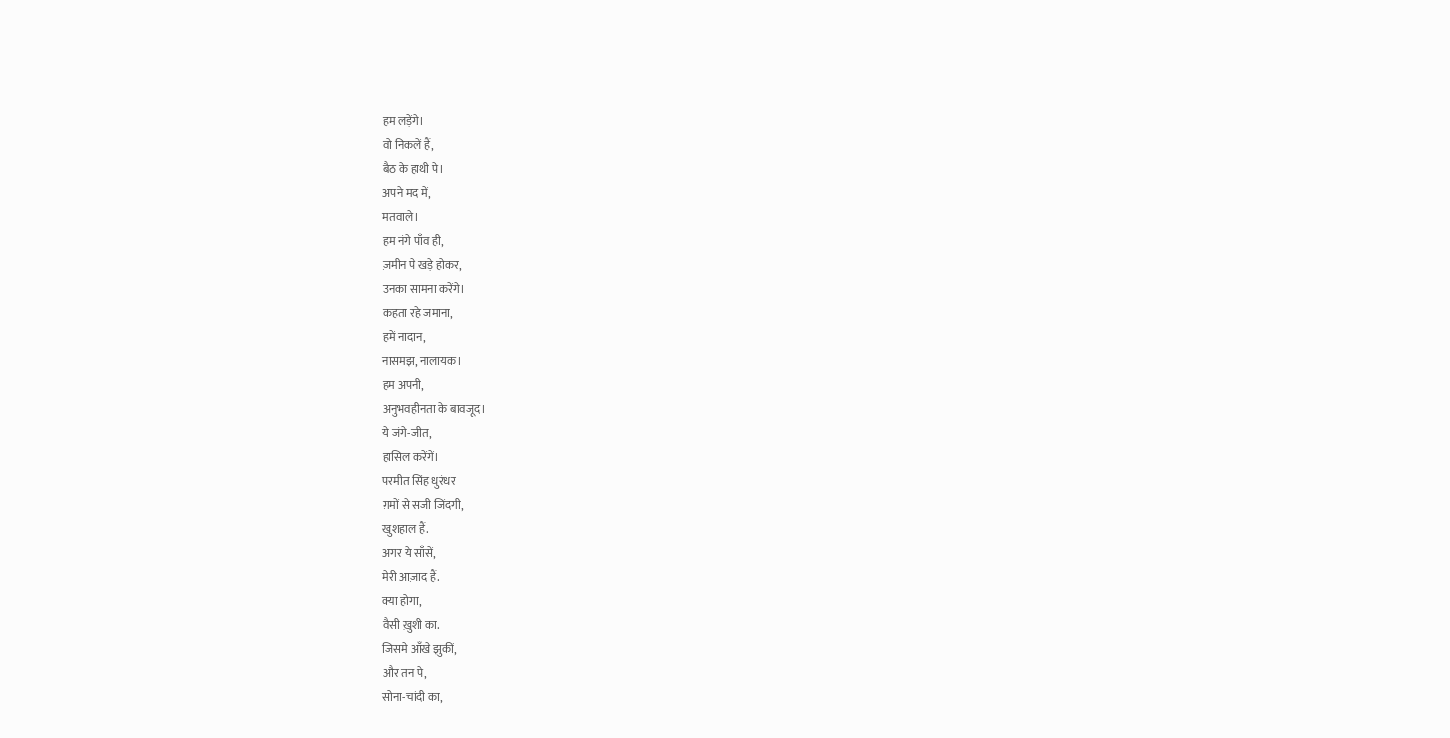हम लड़ेंगे।
वो निकलें हैं,
बैठ के हाथी पे।
अपने मद में,
मतवाले।
हम नंगे पाँव ही,
ज़मीन पे खड़े होकर,
उनका सामना करेंगे।
कहता रहे जमाना,
हमें नादान,
नासमझ, नालायक।
हम अपनी,
अनुभवहीनता के बावजूद।
ये जंगे-जीत,
हासिल करेंगें।
परमीत सिंह धुरंधर
ग़मों से सजी जिंदगी,
खुशहाल हैं.
अगर ये साँसें,
मेरी आज़ाद हैं.
क्या होगा,
वैसी ख़ुशी का.
जिसमे आँखे झुकीं,
और तन पे,
सोना-चांदी का,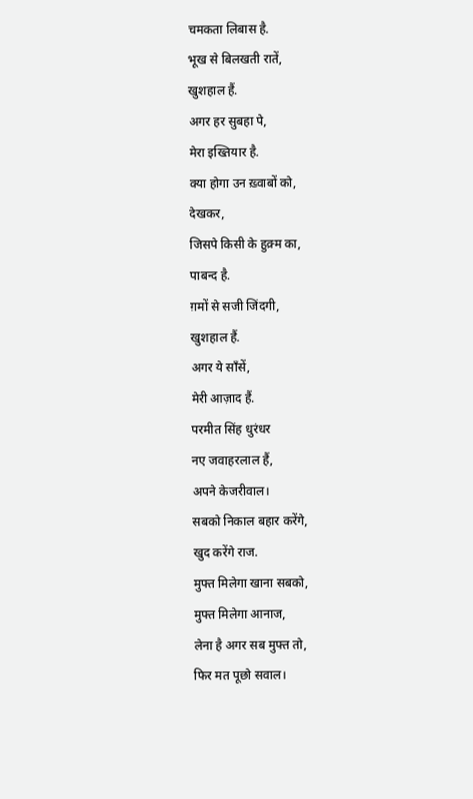चमकता लिबास है.
भूख से बिलखती रातें,
खुशहाल हैं.
अगर हर सुबहा पे,
मेरा इख्तियार है.
क्या होगा उन ख़्वाबों को,
देखकर,
जिसपे किसी के हुक़्म का,
पाबन्द है.
ग़मों से सजी जिंदगी,
खुशहाल हैं.
अगर ये साँसें,
मेरी आज़ाद हैं.
परमीत सिंह धुरंधर
नए जवाहरलाल हैं,
अपने केजरीवाल।
सबको निकाल बहार करेंगे,
खुद करेंगे राज.
मुफ्त मिलेगा खाना सबको,
मुफ्त मिलेगा आनाज,
लेना है अगर सब मुफ्त तो,
फिर मत पूछो सवाल।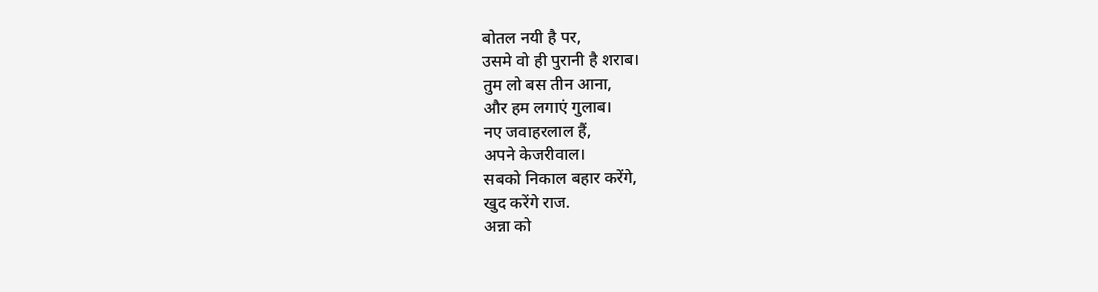बोतल नयी है पर,
उसमे वो ही पुरानी है शराब।
तुम लो बस तीन आना,
और हम लगाएं गुलाब।
नए जवाहरलाल हैं,
अपने केजरीवाल।
सबको निकाल बहार करेंगे,
खुद करेंगे राज.
अन्ना को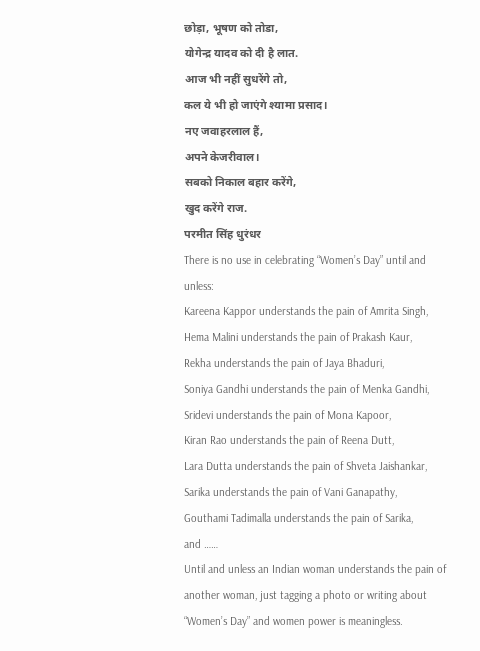छोड़ा, भूषण को तोडा,
योगेन्द्र यादव को दी है लात.
आज भी नहीं सुधरेंगे तो,
कल ये भी हो जाएंगे श्यामा प्रसाद।
नए जवाहरलाल हैं,
अपने केजरीवाल।
सबको निकाल बहार करेंगे,
खुद करेंगे राज.
परमीत सिंह धुरंधर
There is no use in celebrating “Women’s Day” until and unless:
Kareena Kappor understands the pain of Amrita Singh,
Hema Malini understands the pain of Prakash Kaur,
Rekha understands the pain of Jaya Bhaduri,
Soniya Gandhi understands the pain of Menka Gandhi,
Sridevi understands the pain of Mona Kapoor,
Kiran Rao understands the pain of Reena Dutt,
Lara Dutta understands the pain of Shveta Jaishankar,
Sarika understands the pain of Vani Ganapathy,
Gouthami Tadimalla understands the pain of Sarika,
and ……
Until and unless an Indian woman understands the pain of another woman, just tagging a photo or writing about “Women’s Day” and women power is meaningless.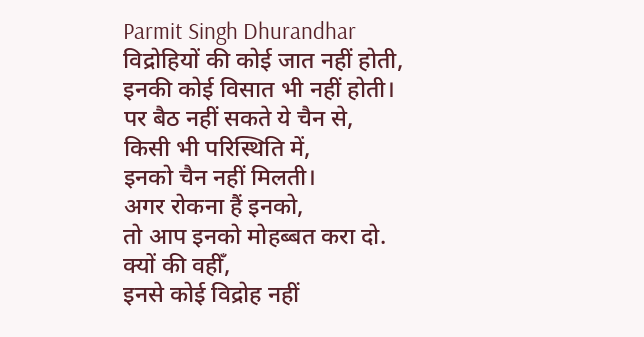Parmit Singh Dhurandhar
विद्रोहियों की कोई जात नहीं होती,
इनकी कोई विसात भी नहीं होती।
पर बैठ नहीं सकते ये चैन से,
किसी भी परिस्थिति में,
इनको चैन नहीं मिलती।
अगर रोकना हैं इनको,
तो आप इनको मोहब्बत करा दो.
क्यों की वहीँ,
इनसे कोई विद्रोह नहीं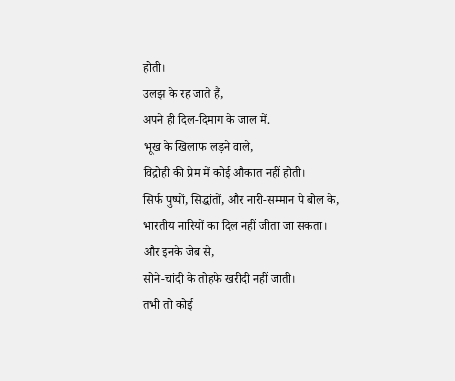होती।
उलझ के रह जाते हैं,
अपने ही दिल-दिमाग के जाल में.
भूख के खिलाफ लड़ने वाले,
विद्रोही की प्रेम में कोई औकात नहीं होती।
सिर्फ पुष्पों, सिद्धांतों, और नारी-सम्मान पे बोल के,
भारतीय नारियों का दिल नहीं जीता जा सकता।
और इनके जेब से,
सोने-चांदी के तोहफे खरीदी नहीं जाती।
तभी तो कोई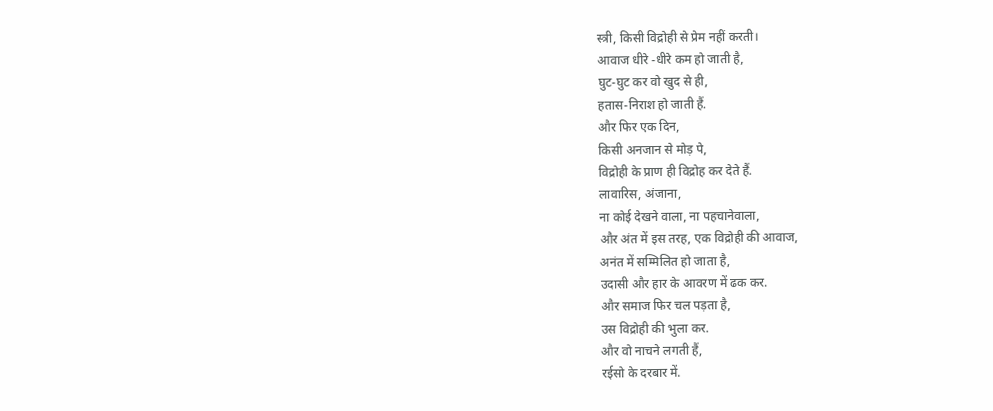स्त्री, किसी विद्रोही से प्रेम नहीं करती।
आवाज धीरे -धीरे कम हो जाती है,
घुट-घुट कर वो खुद से ही,
हतास-निराश हो जाती हैं.
और फिर एक दिन,
किसी अनजान से मोड़ पे,
विद्रोही के प्राण ही विद्रोह कर देते हैं.
लावारिस, अंजाना,
ना कोई देखने वाला, ना पहचानेवाला,
और अंत में इस तरह, एक विद्रोही की आवाज,
अनंत में सम्मिलित हो जाता है,
उदासी और हार के आवरण में ढक कर.
और समाज फिर चल पड़ता है,
उस विद्रोही की भुला कर.
और वो नाचने लगती हैं,
रईसो के दरबार में.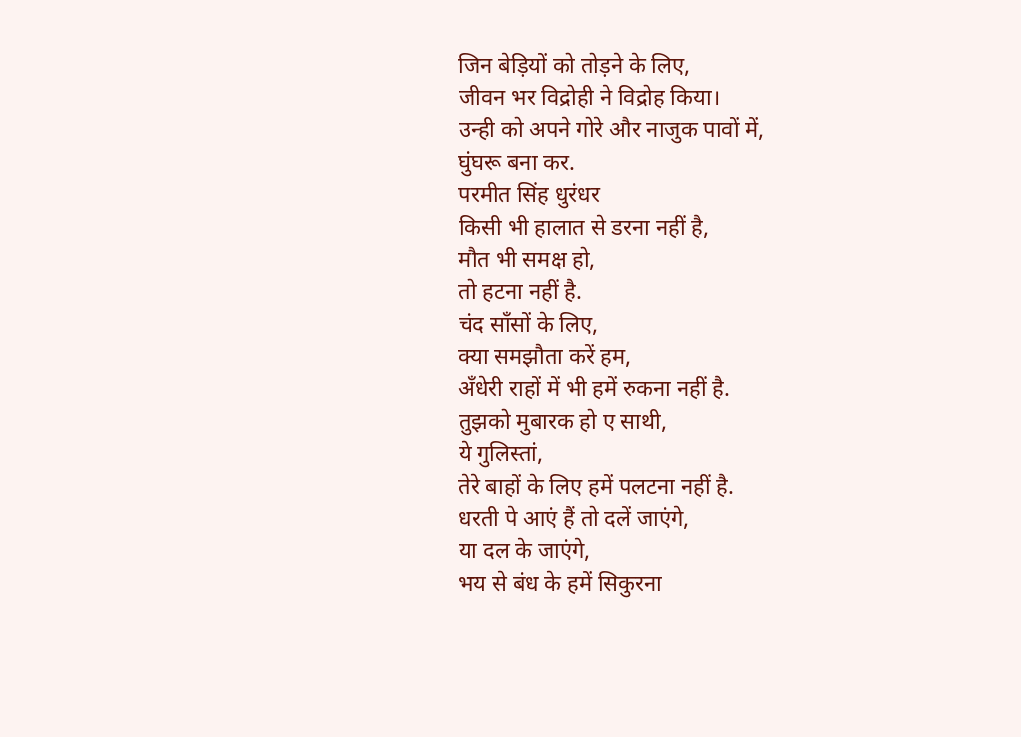जिन बेड़ियों को तोड़ने के लिए,
जीवन भर विद्रोही ने विद्रोह किया।
उन्ही को अपने गोरे और नाजुक पावों में,
घुंघरू बना कर.
परमीत सिंह धुरंधर
किसी भी हालात से डरना नहीं है,
मौत भी समक्ष हो,
तो हटना नहीं है.
चंद साँसों के लिए,
क्या समझौता करें हम,
अँधेरी राहों में भी हमें रुकना नहीं है.
तुझको मुबारक हो ए साथी,
ये गुलिस्तां,
तेरे बाहों के लिए हमें पलटना नहीं है.
धरती पे आएं हैं तो दलें जाएंगे,
या दल के जाएंगे,
भय से बंध के हमें सिकुरना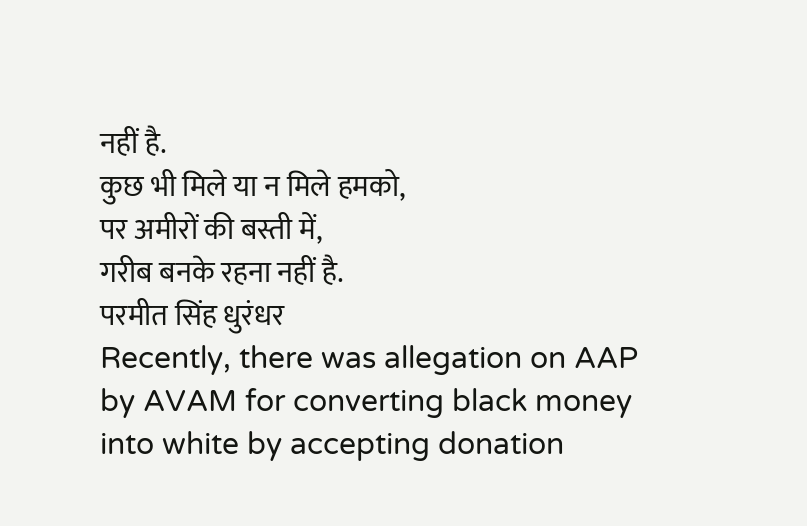नहीं है.
कुछ भी मिले या न मिले हमको,
पर अमीरों की बस्ती में,
गरीब बनके रहना नहीं है.
परमीत सिंह धुरंधर
Recently, there was allegation on AAP by AVAM for converting black money into white by accepting donation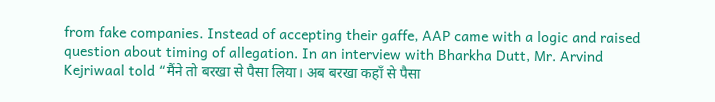from fake companies. Instead of accepting their gaffe, AAP came with a logic and raised question about timing of allegation. In an interview with Bharkha Dutt, Mr. Arvind Kejriwaal told “मैंने तो बरखा से पैसा लिया। अब बरखा कहाँ से पैसा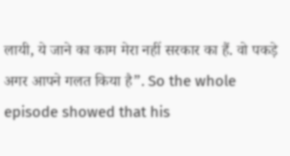लायी, ये जाने का काम मेरा नहीं सरकार का हैं. वो पकड़े अगर आपने गलत किया है”. So the whole episode showed that his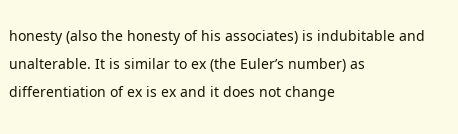honesty (also the honesty of his associates) is indubitable and unalterable. It is similar to ex (the Euler’s number) as differentiation of ex is ex and it does not change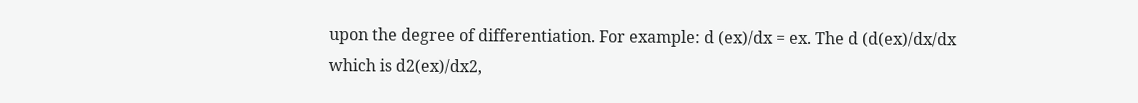upon the degree of differentiation. For example: d (ex)/dx = ex. The d (d(ex)/dx/dx which is d2(ex)/dx2,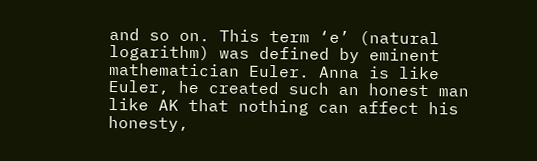and so on. This term ‘e’ (natural logarithm) was defined by eminent mathematician Euler. Anna is like Euler, he created such an honest man like AK that nothing can affect his honesty,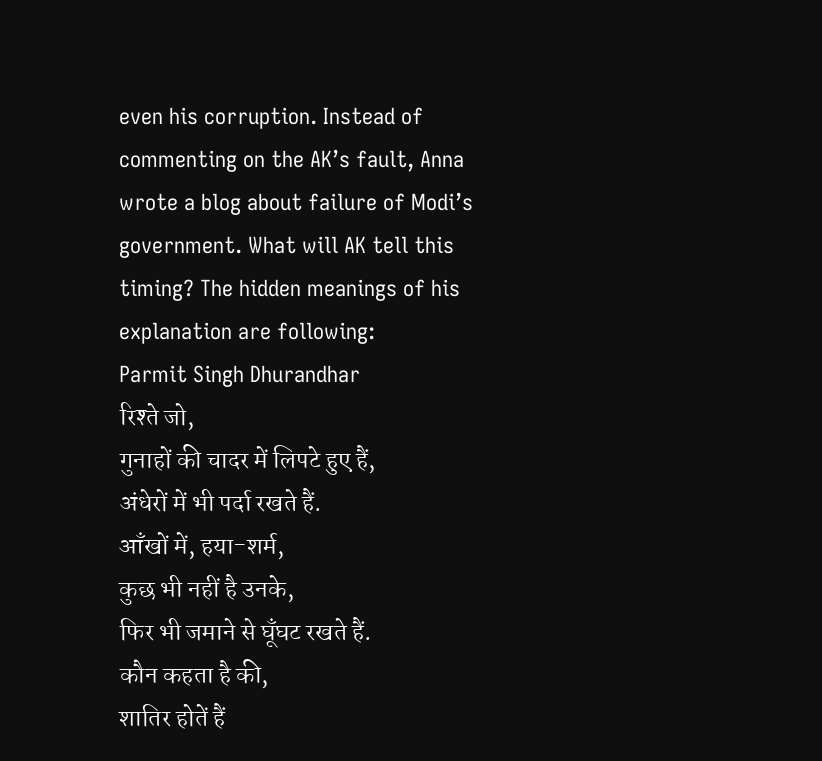even his corruption. Instead of commenting on the AK’s fault, Anna wrote a blog about failure of Modi’s government. What will AK tell this timing? The hidden meanings of his explanation are following:
Parmit Singh Dhurandhar
रिश्ते जो,
गुनाहों की चादर में लिपटे हुए हैं,
अंधेरों में भी पर्दा रखते हैं.
आँखों में, हया-शर्म,
कुछ भी नहीं है उनके,
फिर भी जमाने से घूँघट रखते हैं.
कौन कहता है की,
शातिर होतें हैं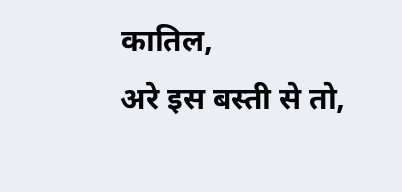कातिल,
अरे इस बस्ती से तो,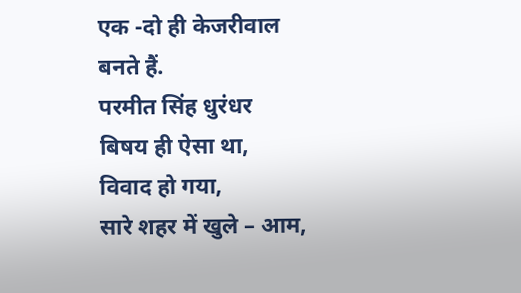एक -दो ही केजरीवाल बनते हैं.
परमीत सिंह धुरंधर
बिषय ही ऐसा था,
विवाद हो गया,
सारे शहर में खुले – आम,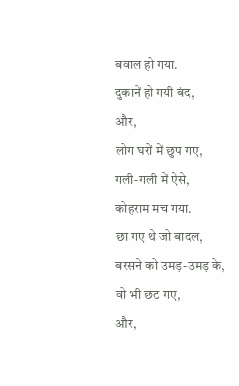बवाल हो गया.
दुकानें हो गयी बंद,
और,
लोग घरों में छुप गए,
गली-गली में ऐसे,
कोहराम मच गया.
छा गए थे जो बादल,
बरसने को उमड़-उमड़ के,
वो भी छट गए,
और,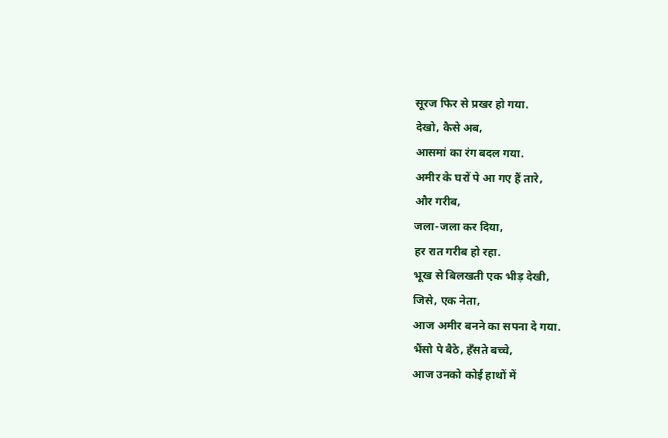सूरज फिर से प्रखर हो गया.
देखो, कैसे अब,
आसमां का रंग बदल गया.
अमीर के घरों पे आ गए हैं तारे,
और गरीब,
जला-जला कर दिया,
हर रात गरीब हो रहा.
भूख से बिलखती एक भीड़ देखी,
जिसे, एक नेता,
आज अमीर बनने का सपना दे गया.
भैंसो पे बैठे, हँसते बच्चे,
आज उनको कोई हाथों में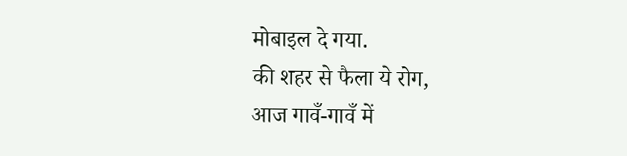मोबाइल दे गया.
की शहर से फैला ये रोग,
आज गावँ-गावँ में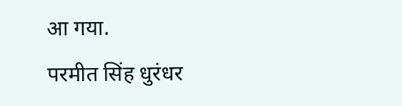आ गया.
परमीत सिंह धुरंधर